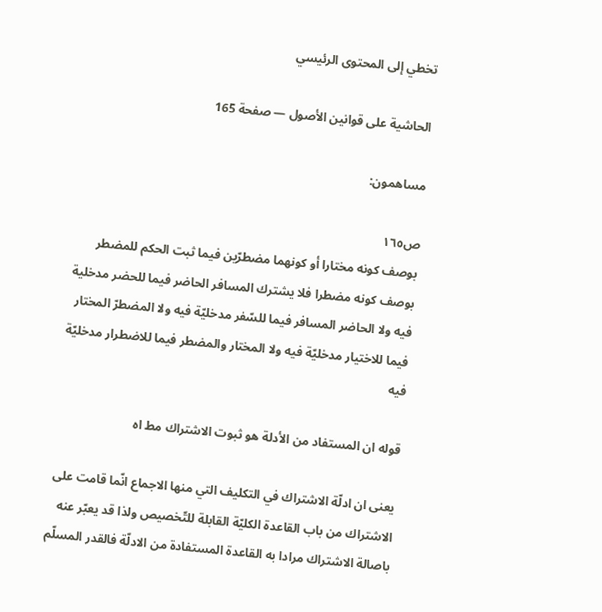تخطي إلى المحتوى الرئيسي

الحاشية على قوانين الأصول — صفحة 165

مساهمون:

ص١٦٥
بوصف كونه مختارا أو كونهما مضطرّين فيما ثبت الحكم للمضطر بوصف كونه مضطرا فلا يشترك المسافر الحاضر فيما للحضر مدخلية فيه ولا الحاضر المسافر فيما للسّفر مدخليّة فيه ولا المضطرّ المختار فيما للاختيار مدخليّة فيه ولا المختار والمضطر فيما للاضطرار مدخليّة فيه

قوله ان المستفاد من الأدلة هو ثبوت الاشتراك مط اه

يعنى ان ادلّة الاشتراك في التكليف التي منها الاجماع انّما قامت على الاشتراك من باب القاعدة الكليّة القابلة للتّخصيص ولذا قد يعبّر عنه باصالة الاشتراك مرادا به القاعدة المستفادة من الادلّة فالقدر المسلّم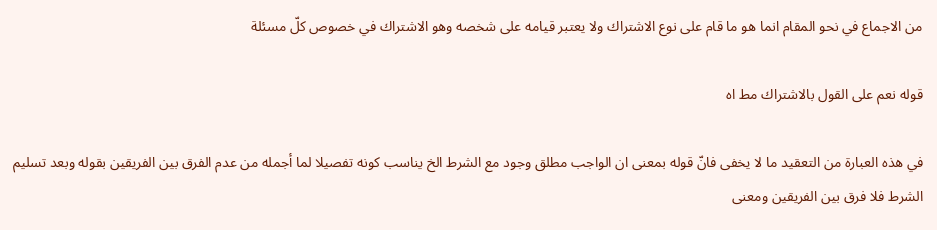من الاجماع في نحو المقام انما هو ما قام على نوع الاشتراك ولا يعتبر قيامه على شخصه وهو الاشتراك في خصوص كلّ مسئلة

قوله نعم على القول بالاشتراك مط اه

في هذه العبارة من التعقيد ما لا يخفى فانّ قوله بمعنى ان الواجب مطلق وجود مع الشرط الخ يناسب كونه تفصيلا لما أجمله من عدم الفرق بين الفريقين بقوله وبعد تسليم الشرط فلا فرق بين الفريقين ومعنى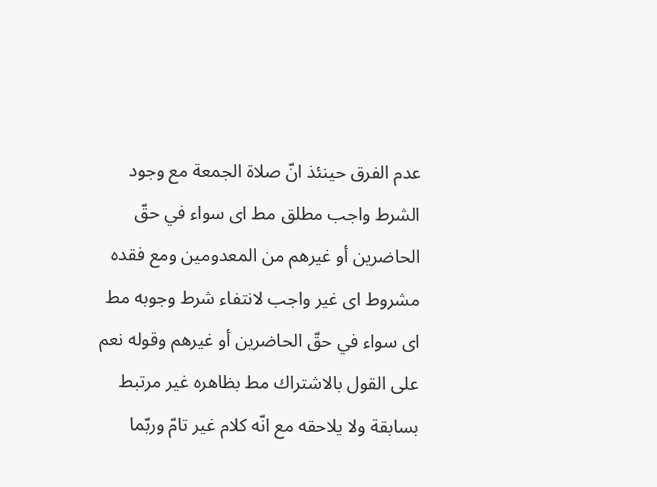عدم الفرق حينئذ انّ صلاة الجمعة مع وجود الشرط واجب مطلق مط اى سواء في حقّ الحاضرين أو غيرهم من المعدومين ومع فقده مشروط اى غير واجب لانتفاء شرط وجوبه مط اى سواء في حقّ الحاضرين أو غيرهم وقوله نعم على القول بالاشتراك مط بظاهره غير مرتبط بسابقة ولا يلاحقه مع انّه كلام غير تامّ وربّما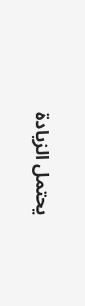يحتمل الزيادة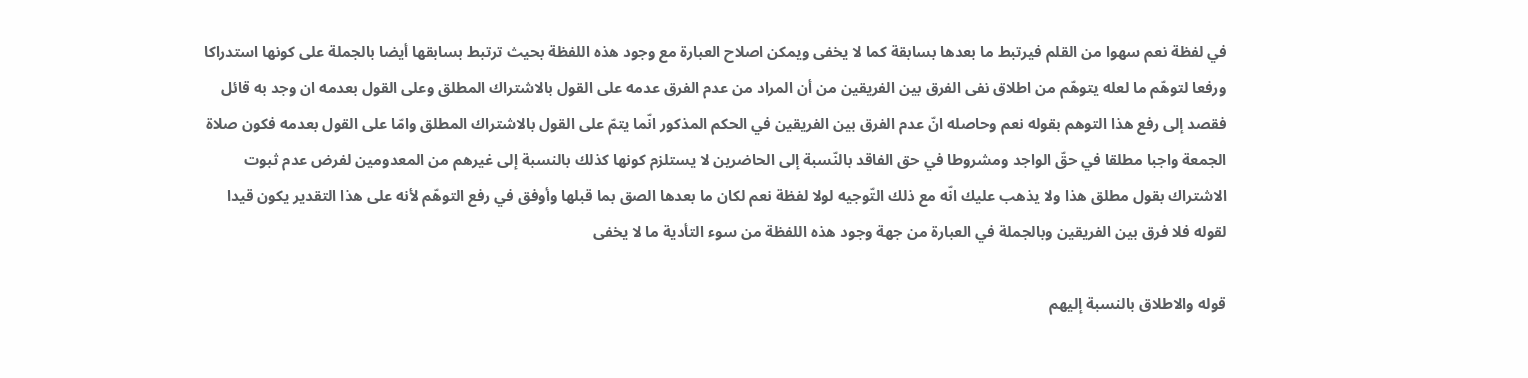في لفظة نعم سهوا من القلم فيرتبط ما بعدها بسابقة كما لا يخفى ويمكن اصلاح العبارة مع وجود هذه اللفظة بحيث ترتبط بسابقها أيضا بالجملة على كونها استدراكا ورفعا لتوهّم ما لعله يتوهّم من اطلاق نفى الفرق بين الفريقين من أن المراد من عدم الفرق عدمه على القول بالاشتراك المطلق وعلى القول بعدمه ان وجد به قائل فقصد إلى رفع هذا التوهم بقوله نعم وحاصله انّ عدم الفرق بين الفريقين في الحكم المذكور انّما يتمّ على القول بالاشتراك المطلق وامّا على القول بعدمه فكون صلاة الجمعة واجبا مطلقا في حقّ الواجد ومشروطا في حق الفاقد بالنّسبة إلى الحاضرين لا يستلزم كونها كذلك بالنسبة إلى غيرهم من المعدومين لفرض عدم ثبوت الاشتراك بقول مطلق هذا ولا يذهب عليك انّه مع ذلك التّوجيه لولا لفظة نعم لكان ما بعدها الصق بما قبلها وأوفق في رفع التوهّم لأنه على هذا التقدير يكون قيدا لقوله فلا فرق بين الفريقين وبالجملة في العبارة من جهة وجود هذه اللفظة من سوء التأدية ما لا يخفى

قوله والاطلاق بالنسبة إليهم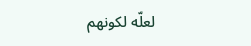لعلّه لكونهم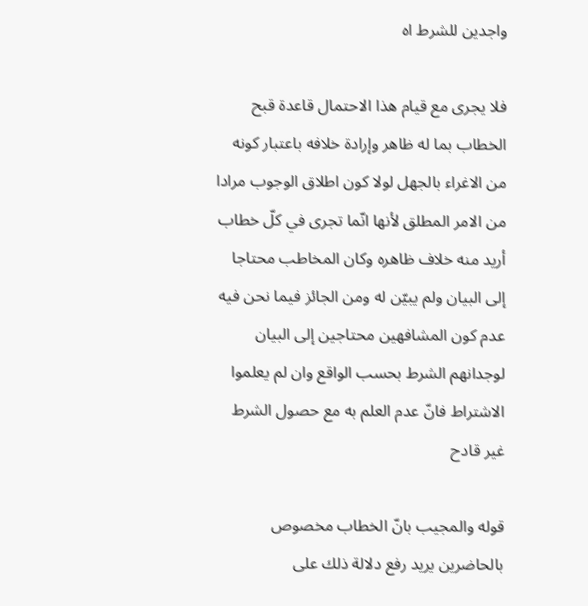واجدين للشرط اه

فلا يجرى مع قيام هذا الاحتمال قاعدة قبح الخطاب بما له ظاهر وإرادة خلافه باعتبار كونه من الاغراء بالجهل لولا كون اطلاق الوجوب مرادا من الامر المطلق لأنها انّما تجرى في كلّ خطاب أريد منه خلاف ظاهره وكان المخاطب محتاجا إلى البيان ولم يبيّن له ومن الجائز فيما نحن فيه عدم كون المشافهين محتاجين إلى البيان لوجدانهم الشرط بحسب الواقع وان لم يعلموا الاشتراط فانّ عدم العلم به مع حصول الشرط غير قادح

قوله والمجيب بانّ الخطاب مخصوص بالحاضرين يريد رفع دلالة ذلك على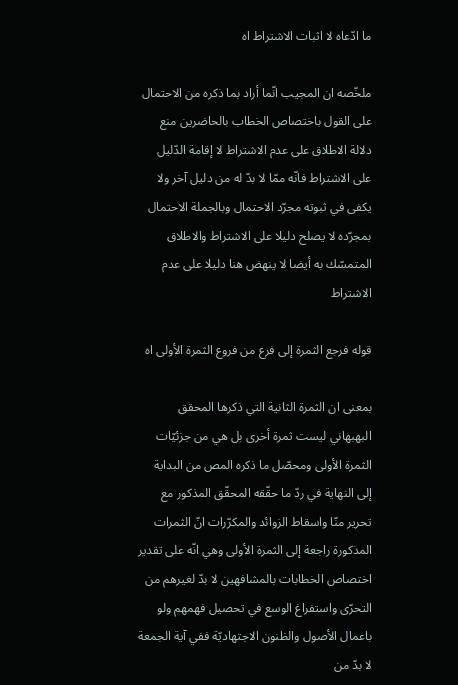ما ادّعاه لا اثبات الاشتراط اه

ملخّصه ان المجيب انّما أراد بما ذكره من الاحتمال على القول باختصاص الخطاب بالحاضرين منع دلالة الاطلاق على عدم الاشتراط لا إقامة الدّليل على الاشتراط فانّه ممّا لا بدّ له من دليل آخر ولا يكفى في ثبوته مجرّد الاحتمال وبالجملة الاحتمال بمجرّده لا يصلح دليلا على الاشتراط والاطلاق المتمسّك به أيضا لا ينهض هنا دليلا على عدم الاشتراط

قوله فرجع الثمرة إلى فرع من فروع الثمرة الأولى اه

بمعنى ان الثمرة الثانية التي ذكرها المحقق البهبهاني ليست ثمرة أخرى بل هي من جزئيّات الثمرة الأولى ومحصّل ما ذكره المص من البداية إلى النهاية في ردّ ما حقّقه المحقّق المذكور مع تحرير منّا واسقاط الزوائد والمكرّرات انّ الثمرات المذكورة راجعة إلى الثمرة الأولى وهي انّه على تقدير اختصاص الخطابات بالمشافهين لا بدّ لغيرهم من التحرّى واستفراغ الوسع في تحصيل فهمهم ولو باعمال الأصول والظنون الاجتهاديّة ففي آية الجمعة لا بدّ من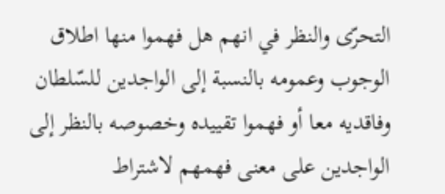التحرّى والنظر في انهم هل فهموا منها اطلاق الوجوب وعمومه بالنسبة إلى الواجدين للسّلطان وفاقديه معا أو فهموا تقييده وخصوصه بالنظر إلى الواجدين على معنى فهمهم لاشتراط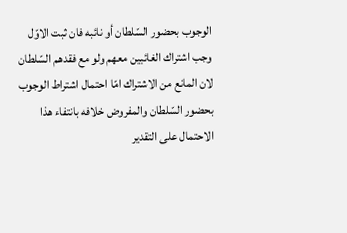الوجوب بحضور السّلطان أو نائبه فان ثبت الاوّل وجب اشتراك الغائبين معهم ولو مع فقدهم السّلطان لان المانع من الاشتراك امّا احتمال اشتراط الوجوب بحضور السّلطان والمفروض خلافه بانتفاء هذا الاحتمال على التقدير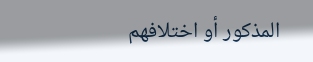المذكور أو اختلافهم